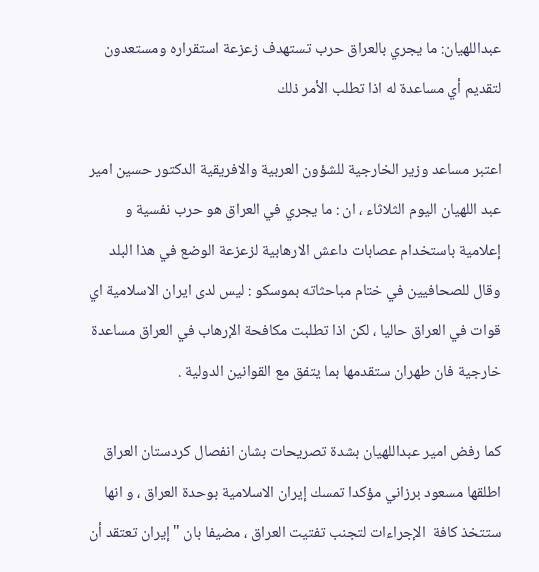عبداللهيان: ما يجري بالعراق حرب تستهدف زعزعة استقراره ومستعدون لتقديم أي مساعدة له اذا تطلب الأمر ذلك

اعتبر مساعد وزير الخارجية للشؤون العربية والافريقية الدكتور حسين امير عبد اللهيان اليوم الثلاثاء ، ان : ما يجري في العراق هو حرب نفسية و إعلامية باستخدام عصابات داعش الارهابية لزعزعة الوضع في هذا البلد وقال للصحافيين في ختام مباحثاته بموسكو : ليس لدى ايران الاسلامية اي قوات في العراق حاليا ، لكن اذا تطلبت مكافحة الإرهاب في العراق مساعدة خارجية فان طهران ستقدمها بما يتفق مع القوانين الدولية .

كما رفض امير عبداللهيان بشدة تصريحات بشان انفصال كردستان العراق اطلقها مسعود برزاني مؤكدا تمسك إيران الاسلامية بوحدة العراق ، و انها ستتخذ كافة  الإجراءات لتجنب تفتيت العراق ، مضيفا بان "إيران تعتقد أن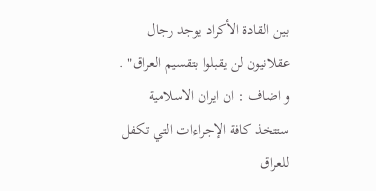بين القادة الأكراد يوجد رجال عقلانيون لن يقبلوا بتقسيم العراق" . و اضاف : ان ايران الاسلامية ستتخذ كافة الإجراءات التي تكفل للعراق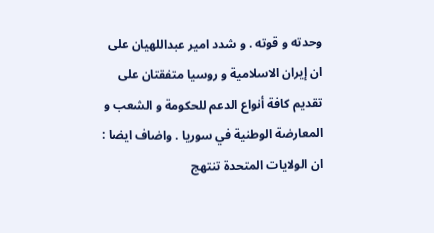وحدته و قوته . و شدد امير عبداللهيان على ان إيران الاسلامية و روسيا متفقتان على تقديم كافة أنواع الدعم للحكومة و الشعب و المعارضة الوطنية في سوريا . واضاف ايضا : ان الولايات المتحدة تنتهج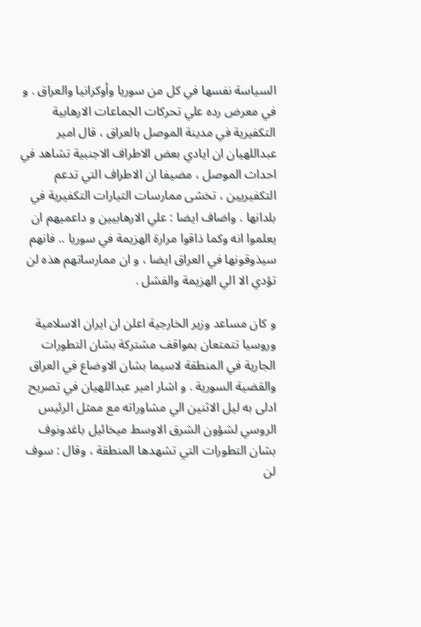السياسة نفسها في كل من سوريا وأوكرانيا والعراق . و في معرض رده علي تحركات الجماعات الارهابية التكفيرية في مدينة الموصل بالعراق ، قال امير عبداللهيان ان ايادي بعض الاطراف الاجنبية تشاهد في احداث الموصل ، مضيفا ان الاطراف التي تدعم التكفيريين ، تخشى ممارسات التيارات التكفيرية في بلدانها . واضاف ايضا : علي الارهابيين و داعميهم ان يعلموا انه وكما ذاقوا مرارة الهزيمة في سوريا .. فانهم سيذوقونها في العراق ايضا ، و ان ممارساتهم هذه لن تؤدي الا الي الهزيمة والفشل .

و كان مساعد وزير الخارجية اعلن ان ايران الاسلامية وروسيا تتمتعان بمواقف مشتركة بشان التطورات الجارية في المنطقة لاسيما بشان الاوضاع في العراق والقضية السورية . و اشار امير عبداللهيان في تصريح ادلى به ليل الاثنين الي مشاوراته مع ممثل الرئيس الروسي لشؤون الشرق الاوسط ميخائيل باغدونوف بشان التطورات التي تشهدها المنطقة ، وقال : سوف لن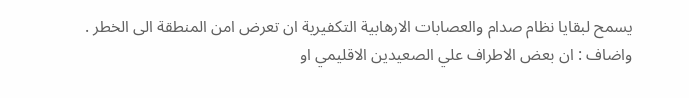يسمح لبقايا نظام صدام والعصابات الارهابية التكفيرية ان تعرض امن المنطقة الى الخطر . واضاف : ان بعض الاطراف علي الصعيدين الاقليمي او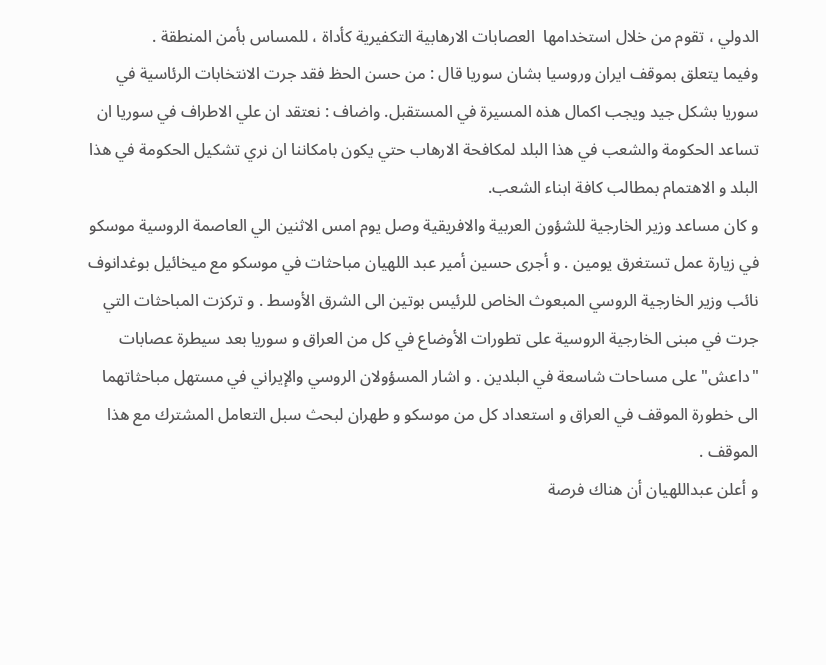الدولي ، تقوم من خلال استخدامها  العصابات الارهابية التكفيرية كأداة ، للمساس بأمن المنطقة .
وفيما يتعلق بموقف ايران وروسيا بشان سوريا قال : من حسن الحظ فقد جرت الانتخابات الرئاسية في سوريا بشكل جيد ويجب اكمال هذه المسيرة في المستقبل. واضاف : نعتقد ان علي الاطراف في سوريا ان تساعد الحكومة والشعب في هذا البلد لمكافحة الارهاب حتي يكون بامكاننا ان نري تشكيل الحكومة في هذا البلد و الاهتمام بمطالب كافة ابناء الشعب.
و كان مساعد وزير الخارجية للشؤون العربية والافريقية وصل يوم امس الاثنين الي العاصمة الروسية موسكو في زيارة عمل تستغرق يومين . و أجرى حسين أمير عبد اللهيان مباحثات في موسكو مع ميخائيل بوغدانوف نائب وزير الخارجية الروسي المبعوث الخاص للرئيس بوتين الى الشرق الأوسط . و تركزت المباحثات التي جرت في مبنى الخارجية الروسية على تطورات الأوضاع في كل من العراق و سوريا بعد سيطرة عصابات "داعش" على مساحات شاسعة في البلدين . و اشار المسؤولان الروسي والإيراني في مستهل مباحثاتهما الى خطورة الموقف في العراق و استعداد كل من موسكو و طهران لبحث سبل التعامل المشترك مع هذا الموقف .
و أعلن عبداللهيان أن هناك فرصة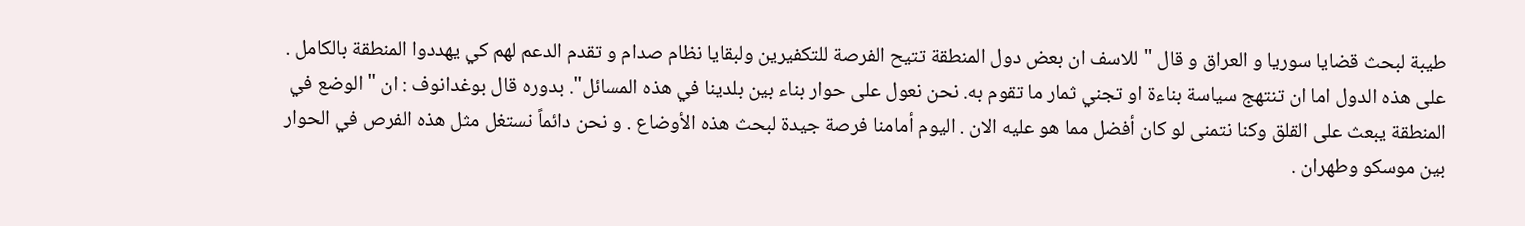طيبة لبحث قضايا سوريا و العراق و قال "للاسف ان بعض دول المنطقة تتيح الفرصة للتكفيرين ولبقايا نظام صدام و تقدم الدعم لهم كي يهددوا المنطقة بالكامل . على هذه الدول اما ان تنتهج سياسة بناءة او تجني ثمار ما تقوم به. نحن نعول على حوار بناء بين بلدينا في هذه المسائل". بدوره قال بوغدانوف : ان "الوضع في المنطقة يبعث على القلق وكنا نتمنى لو كان أفضل مما هو عليه الان . اليوم أمامنا فرصة جيدة لبحث هذه الأوضاع . و نحن دائماً نستغل مثل هذه الفرص في الحوار بين موسكو وطهران .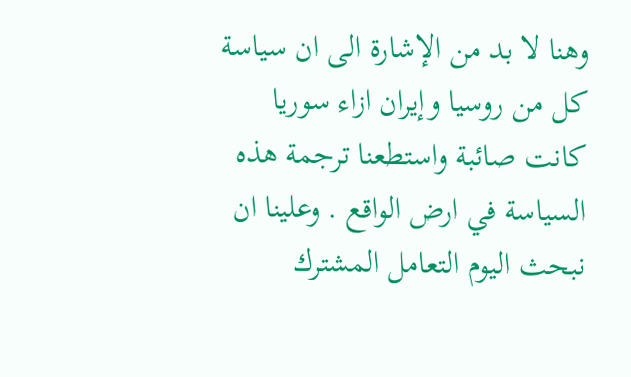وهنا لا بد من الإشارة الى ان سياسة كل من روسيا وإيران ازاء سوريا كانت صائبة واستطعنا ترجمة هذه السياسة في ارض الواقع . وعلينا ان نبحث اليوم التعامل المشترك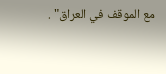مع الموقف في العراق" .